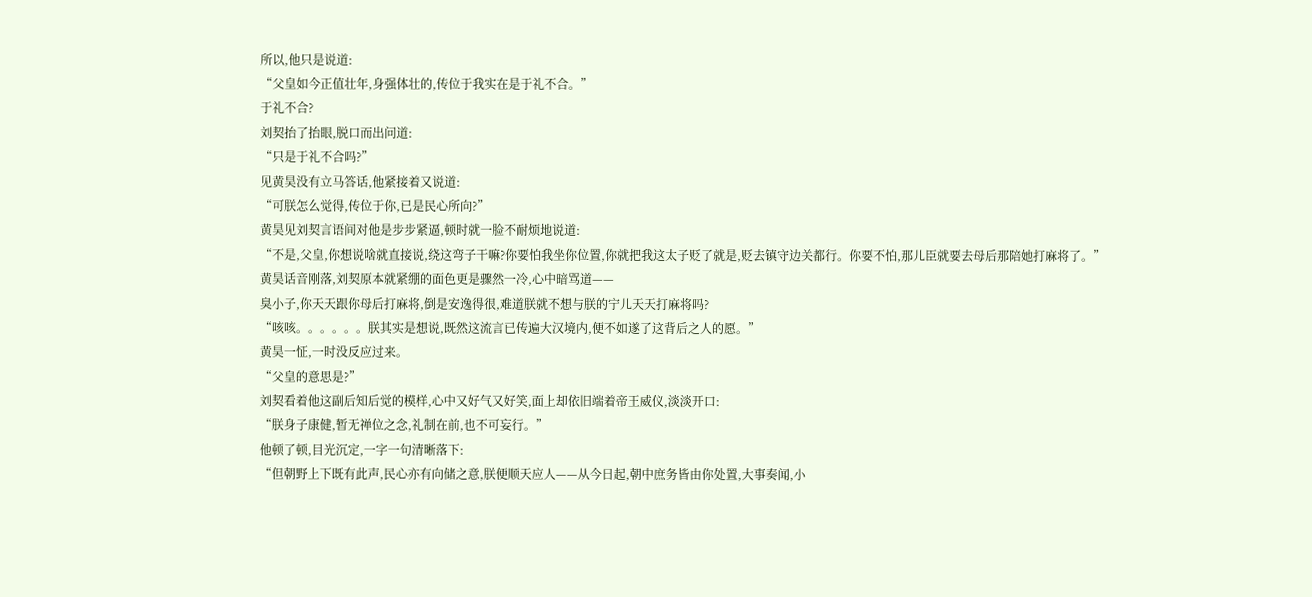所以,他只是说道:
“父皇如今正值壮年,身强体壮的,传位于我实在是于礼不合。”
于礼不合?
刘契抬了抬眼,脱口而出问道:
“只是于礼不合吗?”
见黄昊没有立马答话,他紧接着又说道:
“可朕怎么觉得,传位于你,已是民心所向?”
黄昊见刘契言语间对他是步步紧逼,顿时就一脸不耐烦地说道:
“不是,父皇,你想说啥就直接说,绕这弯子干嘛?你要怕我坐你位置,你就把我这太子贬了就是,贬去镇守边关都行。你要不怕,那儿臣就要去母后那陪她打麻将了。”
黄昊话音刚落,刘契原本就紧绷的面色更是骤然一冷,心中暗骂道——
臭小子,你天天跟你母后打麻将,倒是安逸得很,难道朕就不想与朕的宁儿天天打麻将吗?
“咳咳。。。。。。朕其实是想说,既然这流言已传遍大汉境内,便不如遂了这背后之人的愿。”
黄昊一怔,一时没反应过来。
“父皇的意思是?”
刘契看着他这副后知后觉的模样,心中又好气又好笑,面上却依旧端着帝王威仪,淡淡开口:
“朕身子康健,暂无禅位之念,礼制在前,也不可妄行。”
他顿了顿,目光沉定,一字一句清晰落下:
“但朝野上下既有此声,民心亦有向储之意,朕便顺天应人——从今日起,朝中庶务皆由你处置,大事奏闻,小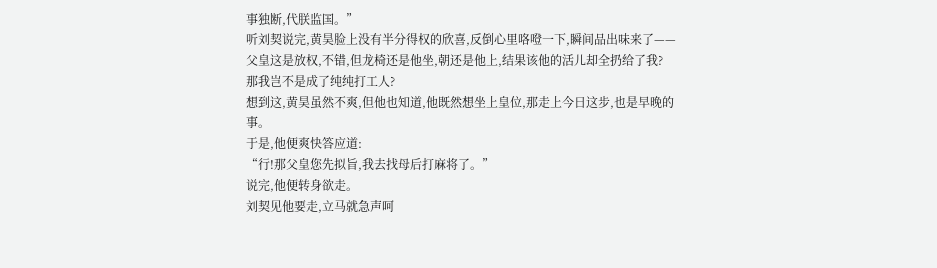事独断,代朕监国。”
听刘契说完,黄昊脸上没有半分得权的欣喜,反倒心里咯噔一下,瞬间品出味来了——
父皇这是放权,不错,但龙椅还是他坐,朝还是他上,结果该他的活儿却全扔给了我?
那我岂不是成了纯纯打工人?
想到这,黄昊虽然不爽,但他也知道,他既然想坐上皇位,那走上今日这步,也是早晚的事。
于是,他便爽快答应道:
“行!那父皇您先拟旨,我去找母后打麻将了。”
说完,他便转身欲走。
刘契见他要走,立马就急声呵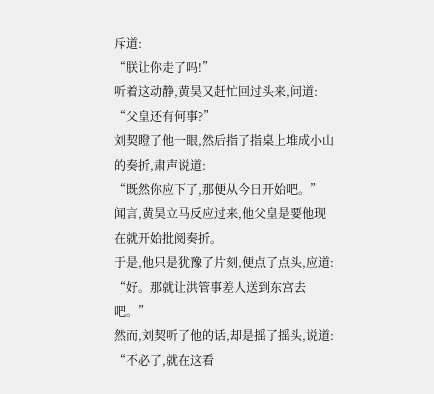斥道:
“朕让你走了吗!”
听着这动静,黄昊又赶忙回过头来,问道:
“父皇还有何事?”
刘契瞪了他一眼,然后指了指桌上堆成小山的奏折,肃声说道:
“既然你应下了,那便从今日开始吧。”
闻言,黄昊立马反应过来,他父皇是要他现在就开始批阅奏折。
于是,他只是犹豫了片刻,便点了点头,应道:
“好。那就让洪管事差人送到东宫去吧。”
然而,刘契听了他的话,却是摇了摇头,说道:
“不必了,就在这看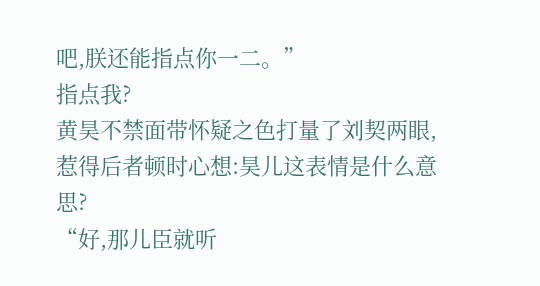吧,朕还能指点你一二。”
指点我?
黄昊不禁面带怀疑之色打量了刘契两眼,惹得后者顿时心想:昊儿这表情是什么意思?
“好,那儿臣就听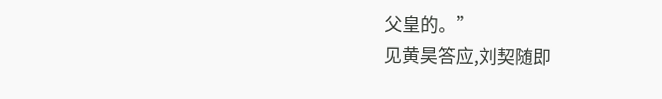父皇的。”
见黄昊答应,刘契随即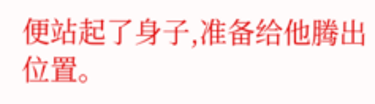便站起了身子,准备给他腾出位置。